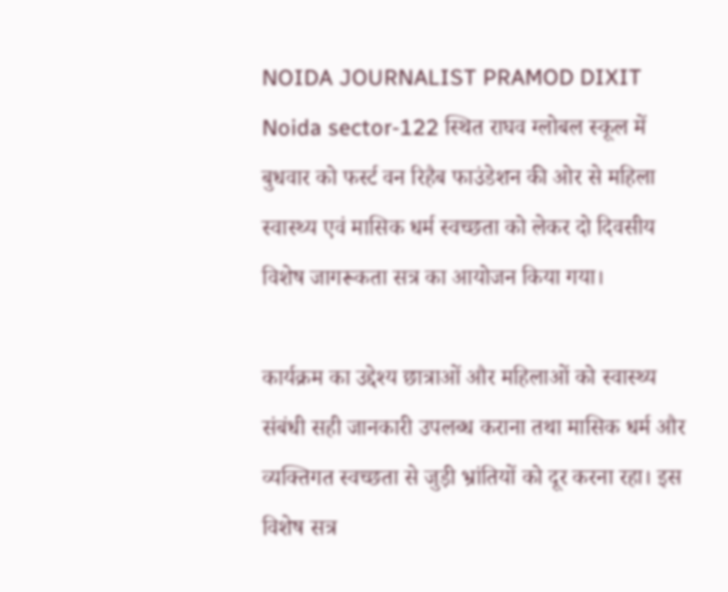NOIDA JOURNALIST PRAMOD DIXIT
Noida sector-122 स्थित राघव ग्लोबल स्कूल में बुधवार को फर्स्ट वन रिहैब फाउंडेशन की ओर से महिला स्वास्थ्य एवं मासिक धर्म स्वच्छता को लेकर दो दिवसीय विशेष जागरूकता सत्र का आयोजन किया गया।

कार्यक्रम का उद्देश्य छात्राओं और महिलाओं को स्वास्थ्य संबंधी सही जानकारी उपलब्ध कराना तथा मासिक धर्म और व्यक्तिगत स्वच्छता से जुड़ी भ्रांतियों को दूर करना रहा। इस विशेष सत्र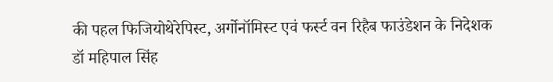की पहल फिजियोथेरेपिस्ट, अर्गोनॉमिस्ट एवं फर्स्ट वन रिहैब फाउंडेशन के निदेशक डॉ महिपाल सिंह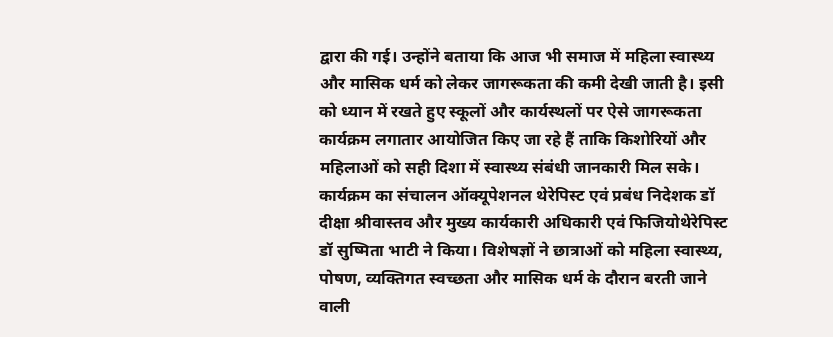द्वारा की गई। उन्होंने बताया कि आज भी समाज में महिला स्वास्थ्य और मासिक धर्म को लेकर जागरूकता की कमी देखी जाती है। इसी को ध्यान में रखते हुए स्कूलों और कार्यस्थलों पर ऐसे जागरूकता कार्यक्रम लगातार आयोजित किए जा रहे हैं ताकि किशोरियों और महिलाओं को सही दिशा में स्वास्थ्य संबंधी जानकारी मिल सके। कार्यक्रम का संचालन ऑक्यूपेशनल थेरेपिस्ट एवं प्रबंध निदेशक डॉ दीक्षा श्रीवास्तव और मुख्य कार्यकारी अधिकारी एवं फिजियोथेरेपिस्ट डॉ सुष्मिता भाटी ने किया। विशेषज्ञों ने छात्राओं को महिला स्वास्थ्य, पोषण, व्यक्तिगत स्वच्छता और मासिक धर्म के दौरान बरती जाने वाली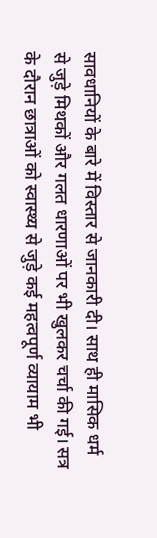सावधानियों के बारे में विस्तार से जानकारी दी। साथ ही मासिक धर्म से जुड़े मिथकों और गलत धारणाओं पर भी खुलकर चर्चा की गई। सत्र के दौरान छात्राओं को स्वास्थ्य से जुड़े कई महत्वपूर्ण व्यायाम भी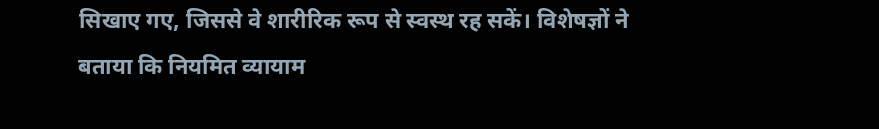सिखाए गए, जिससे वे शारीरिक रूप से स्वस्थ रह सकें। विशेषज्ञों ने बताया कि नियमित व्यायाम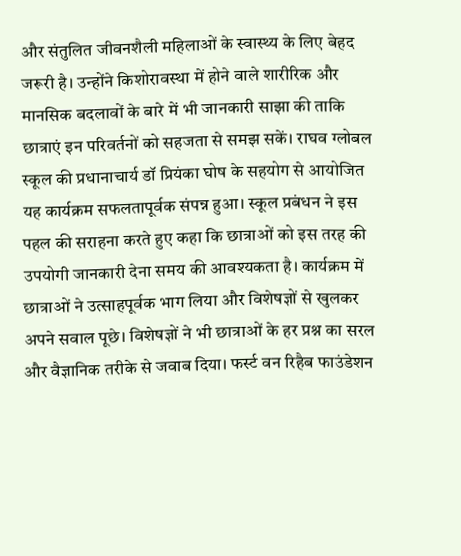और संतुलित जीवनशैली महिलाओं के स्वास्थ्य के लिए बेहद जरूरी है। उन्होंने किशोरावस्था में होने वाले शारीरिक और मानसिक बदलावों के बारे में भी जानकारी साझा की ताकि छात्राएं इन परिवर्तनों को सहजता से समझ सकें। राघव ग्लोबल स्कूल की प्रधानाचार्य डॉ प्रियंका घोष के सहयोग से आयोजित यह कार्यक्रम सफलतापूर्वक संपन्न हुआ। स्कूल प्रबंधन ने इस पहल की सराहना करते हुए कहा कि छात्राओं को इस तरह की उपयोगी जानकारी देना समय की आवश्यकता है। कार्यक्रम में छात्राओं ने उत्साहपूर्वक भाग लिया और विशेषज्ञों से खुलकर अपने सवाल पूछे। विशेषज्ञों ने भी छात्राओं के हर प्रश्न का सरल और वैज्ञानिक तरीके से जवाब दिया। फर्स्ट वन रिहैब फाउंडेशन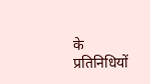के प्रतिनिधियों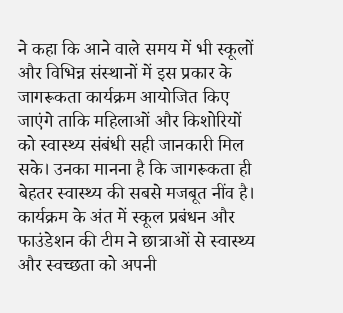ने कहा कि आने वाले समय में भी स्कूलों और विभिन्न संस्थानों में इस प्रकार के जागरूकता कार्यक्रम आयोजित किए जाएंगे ताकि महिलाओं और किशोरियों को स्वास्थ्य संबंधी सही जानकारी मिल सके। उनका मानना है कि जागरूकता ही बेहतर स्वास्थ्य की सबसे मजबूत नींव है। कार्यक्रम के अंत में स्कूल प्रबंधन और फाउंडेशन की टीम ने छात्राओं से स्वास्थ्य और स्वच्छता को अपनी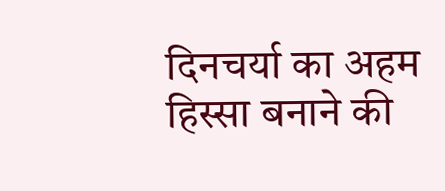दिनचर्या का अहम हिस्सा बनाने की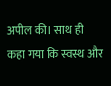अपील की। साथ ही कहा गया कि स्वस्थ और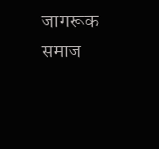जागरूक समाज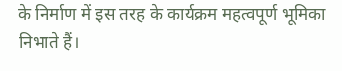के निर्माण में इस तरह के कार्यक्रम महत्वपूर्ण भूमिका निभाते हैं।